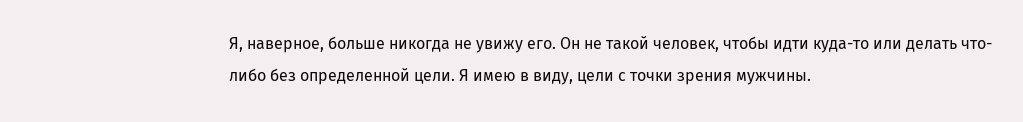Я, наверное, больше никогда не увижу его. Он не такой человек, чтобы идти куда-то или делать что-либо без определенной цели. Я имею в виду, цели с точки зрения мужчины.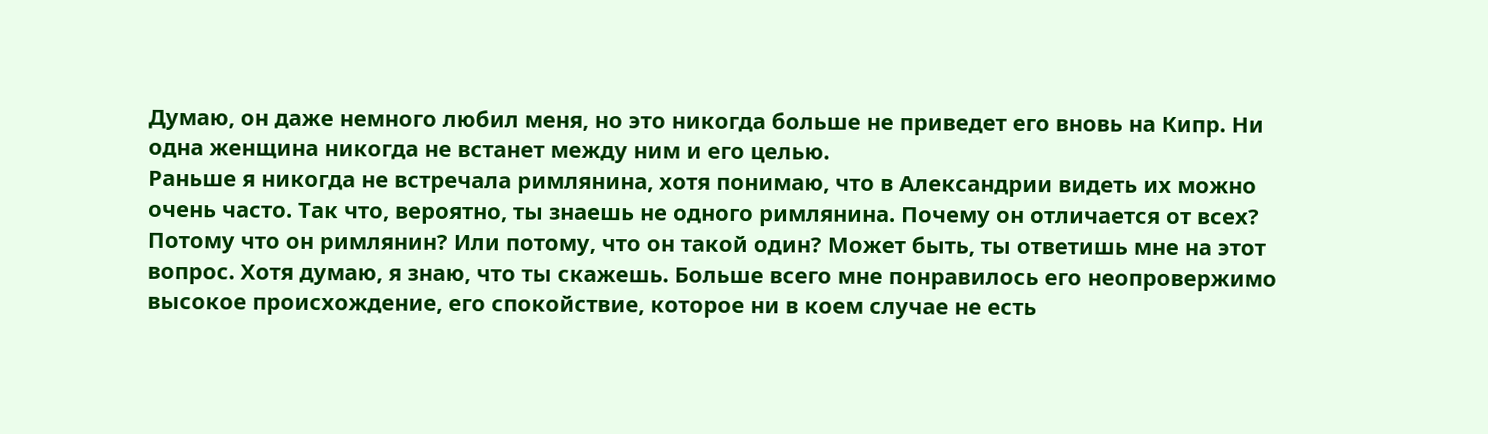Думаю, он даже немного любил меня, но это никогда больше не приведет его вновь на Кипр. Ни одна женщина никогда не встанет между ним и его целью.
Раньше я никогда не встречала римлянина, хотя понимаю, что в Александрии видеть их можно очень часто. Так что, вероятно, ты знаешь не одного римлянина. Почему он отличается от всех? Потому что он римлянин? Или потому, что он такой один? Может быть, ты ответишь мне на этот вопрос. Хотя думаю, я знаю, что ты скажешь. Больше всего мне понравилось его неопровержимо высокое происхождение, его спокойствие, которое ни в коем случае не есть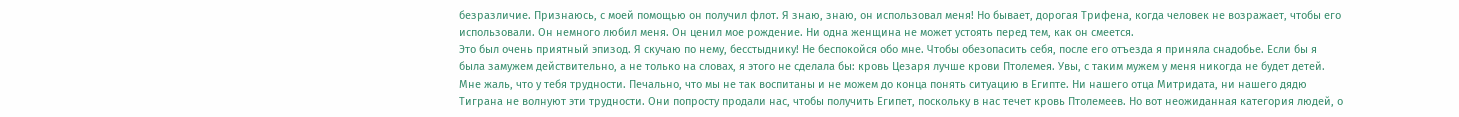безразличие. Признаюсь, с моей помощью он получил флот. Я знаю, знаю, он использовал меня! Но бывает, дорогая Трифена, когда человек не возражает, чтобы его использовали. Он немного любил меня. Он ценил мое рождение. Ни одна женщина не может устоять перед тем, как он смеется.
Это был очень приятный эпизод. Я скучаю по нему, бесстыднику! Не беспокойся обо мне. Чтобы обезопасить себя, после его отъезда я приняла снадобье. Если бы я была замужем действительно, а не только на словах, я этого не сделала бы: кровь Цезаря лучше крови Птолемея. Увы, с таким мужем у меня никогда не будет детей.
Мне жаль, что у тебя трудности. Печально, что мы не так воспитаны и не можем до конца понять ситуацию в Египте. Ни нашего отца Митридата, ни нашего дядю Тиграна не волнуют эти трудности. Они попросту продали нас, чтобы получить Египет, поскольку в нас течет кровь Птолемеев. Но вот неожиданная категория людей, о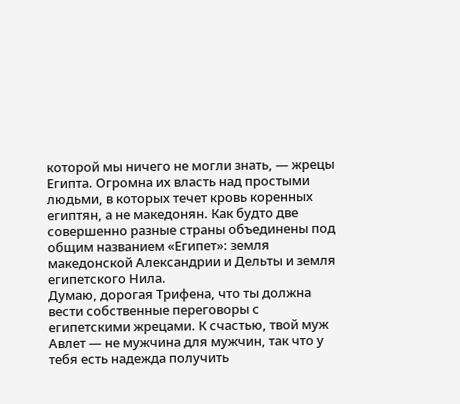которой мы ничего не могли знать, — жрецы Египта. Огромна их власть над простыми людьми, в которых течет кровь коренных египтян, а не македонян. Как будто две совершенно разные страны объединены под общим названием «Египет»: земля македонской Александрии и Дельты и земля египетского Нила.
Думаю, дорогая Трифена, что ты должна вести собственные переговоры с египетскими жрецами. К счастью, твой муж Авлет — не мужчина для мужчин, так что у тебя есть надежда получить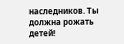наследников. Ты должна рожать детей!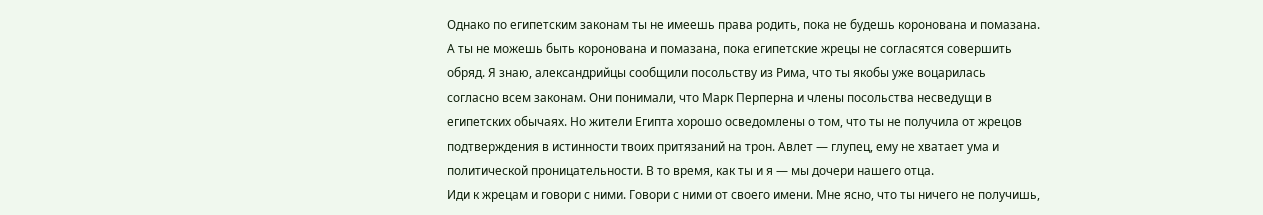Однако по египетским законам ты не имеешь права родить, пока не будешь коронована и помазана. А ты не можешь быть коронована и помазана, пока египетские жрецы не согласятся совершить обряд. Я знаю, александрийцы сообщили посольству из Рима, что ты якобы уже воцарилась согласно всем законам. Они понимали, что Марк Перперна и члены посольства несведущи в египетских обычаях. Но жители Египта хорошо осведомлены о том, что ты не получила от жрецов подтверждения в истинности твоих притязаний на трон. Авлет — глупец, ему не хватает ума и политической проницательности. В то время, как ты и я — мы дочери нашего отца.
Иди к жрецам и говори с ними. Говори с ними от своего имени. Мне ясно, что ты ничего не получишь,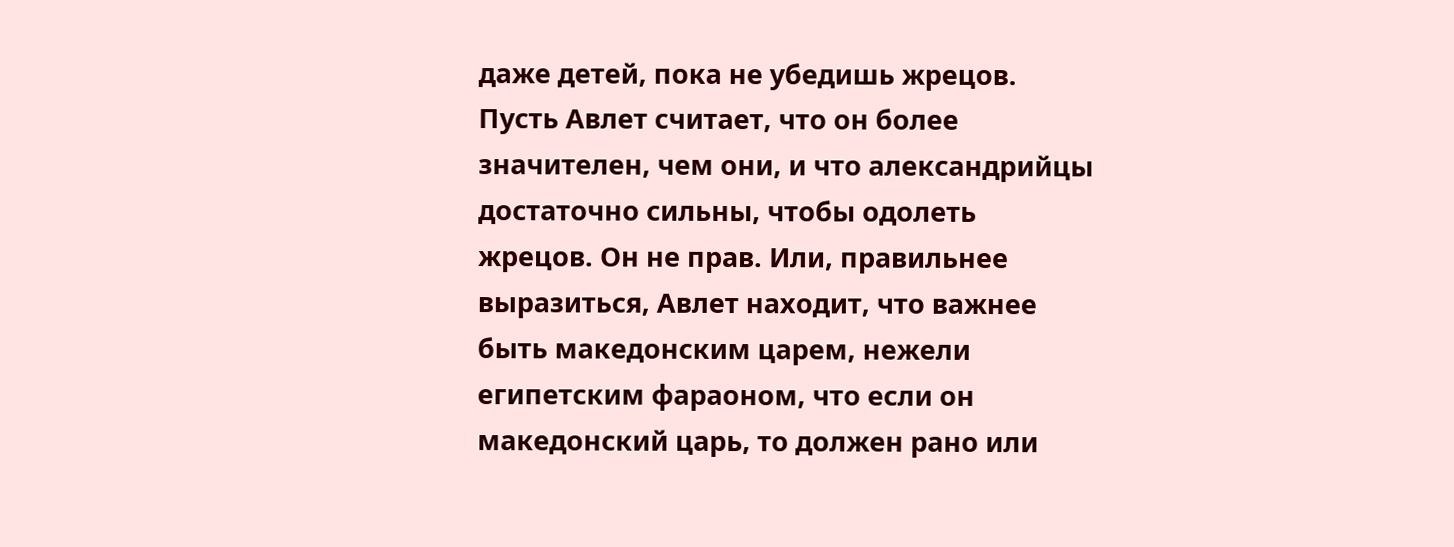даже детей, пока не убедишь жрецов. Пусть Авлет считает, что он более значителен, чем они, и что александрийцы достаточно сильны, чтобы одолеть жрецов. Он не прав. Или, правильнее выразиться, Авлет находит, что важнее быть македонским царем, нежели египетским фараоном, что если он македонский царь, то должен рано или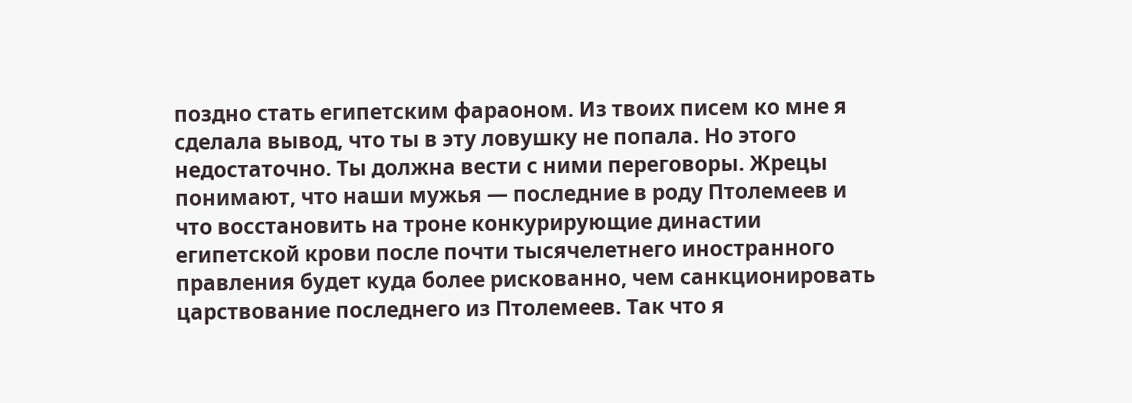поздно стать египетским фараоном. Из твоих писем ко мне я сделала вывод, что ты в эту ловушку не попала. Но этого недостаточно. Ты должна вести с ними переговоры. Жрецы понимают, что наши мужья — последние в роду Птолемеев и что восстановить на троне конкурирующие династии египетской крови после почти тысячелетнего иностранного правления будет куда более рискованно, чем санкционировать царствование последнего из Птолемеев. Так что я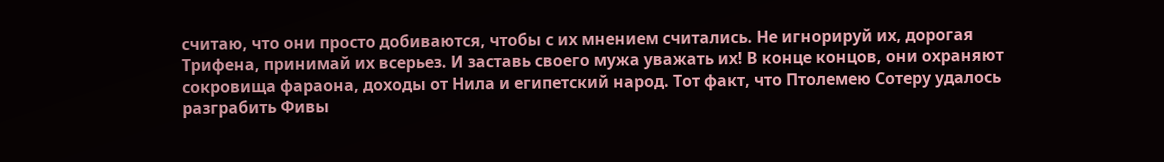считаю, что они просто добиваются, чтобы с их мнением считались. Не игнорируй их, дорогая Трифена, принимай их всерьез. И заставь своего мужа уважать их! В конце концов, они охраняют сокровища фараона, доходы от Нила и египетский народ. Тот факт, что Птолемею Сотеру удалось разграбить Фивы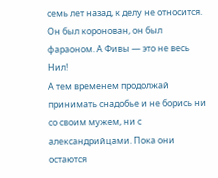семь лет назад, к делу не относится. Он был коронован, он был фараоном. А Фивы — это не весь Нил!
А тем временем продолжай принимать снадобье и не борись ни со своим мужем, ни с александрийцами. Пока они остаются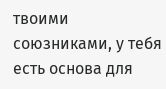твоими союзниками, у тебя есть основа для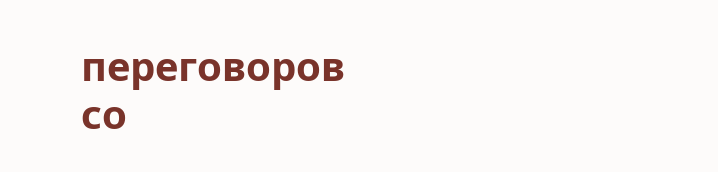переговоров со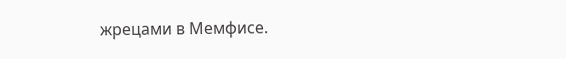жрецами в Мемфисе.